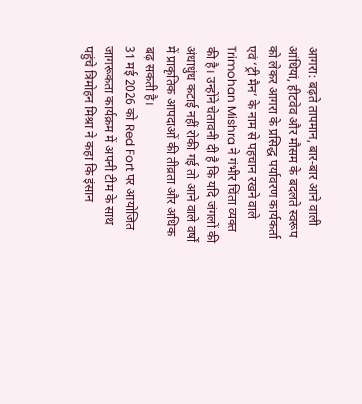आगरा: बढ़ते तापमान, बार-बार आने वाली आंधियां, हीटवेव और मौसम के बदलते स्वरूप को लेकर आगरा के प्रसिद्ध पर्यावरण कार्यकर्ता एवं ‘ट्री मैन’ के नाम से पहचान रखने वाले Trimohan Mishra ने गंभीर चिंता व्यक्त की है। उन्होंने चेतावनी दी है कि यदि जंगलों की अंधाधुंध कटाई नहीं रोकी गई तो आने वाले वर्षों में प्राकृतिक आपदाओं की तीव्रता और अधिक बढ़ सकती है।
31 मई 2026 को Red Fort पर आयोजित जागरूकता कार्यक्रम में अपनी टीम के साथ पहुंचे त्रिमोहन मिश्रा ने कहा कि इंसान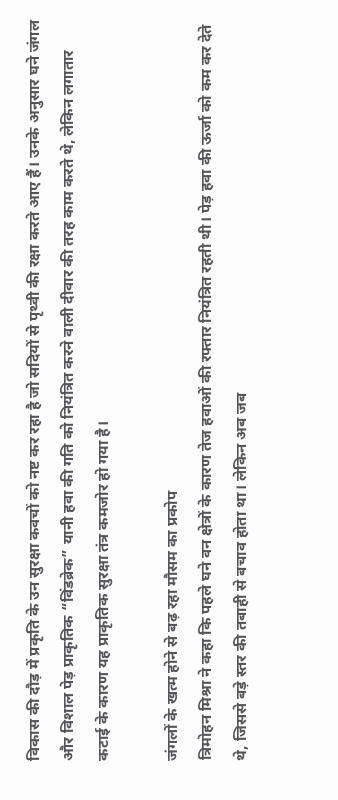विकास की दौड़ में प्रकृति के उन सुरक्षा कवचों को नष्ट कर रहा है जो सदियों से पृथ्वी की रक्षा करते आए हैं। उनके अनुसार घने जंगल और विशाल पेड़ प्राकृतिक “विंडब्रेक” यानी हवा की गति को नियंत्रित करने वाली दीवार की तरह काम करते थे, लेकिन लगातार कटाई के कारण यह प्राकृतिक सुरक्षा तंत्र कमजोर हो गया है।

जंगलों के खत्म होने से बढ़ रहा मौसम का प्रकोप
त्रिमोहन मिश्रा ने कहा कि पहले घने वन क्षेत्रों के कारण तेज हवाओं की रफ्तार नियंत्रित रहती थी। पेड़ हवा की ऊर्जा को कम कर देते थे, जिससे बड़े स्तर की तबाही से बचाव होता था। लेकिन अब जब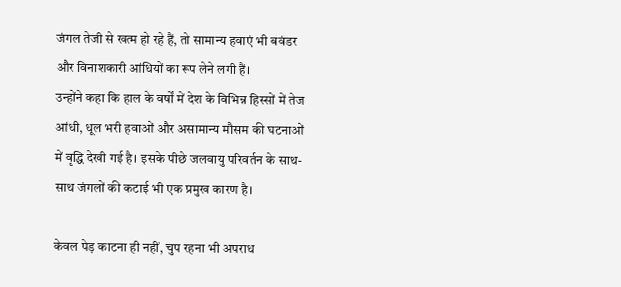जंगल तेजी से खत्म हो रहे हैं, तो सामान्य हवाएं भी बवंडर और विनाशकारी आंधियों का रूप लेने लगी हैं।
उन्होंने कहा कि हाल के वर्षों में देश के विभिन्न हिस्सों में तेज आंधी, धूल भरी हवाओं और असामान्य मौसम की घटनाओं में वृद्धि देखी गई है। इसके पीछे जलवायु परिवर्तन के साथ-साथ जंगलों की कटाई भी एक प्रमुख कारण है।

केवल पेड़ काटना ही नहीं, चुप रहना भी अपराध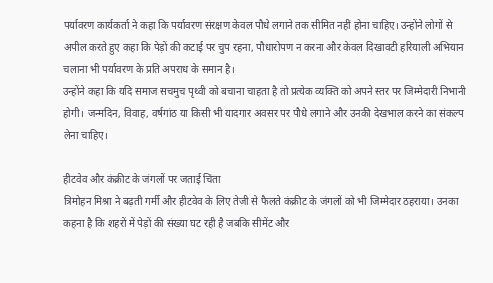पर्यावरण कार्यकर्ता ने कहा कि पर्यावरण संरक्षण केवल पौधे लगाने तक सीमित नहीं होना चाहिए। उन्होंने लोगों से अपील करते हुए कहा कि पेड़ों की कटाई पर चुप रहना, पौधारोपण न करना और केवल दिखावटी हरियाली अभियान चलाना भी पर्यावरण के प्रति अपराध के समान है।
उन्होंने कहा कि यदि समाज सचमुच पृथ्वी को बचाना चाहता है तो प्रत्येक व्यक्ति को अपने स्तर पर जिम्मेदारी निभानी होगी। जन्मदिन, विवाह, वर्षगांठ या किसी भी यादगार अवसर पर पौधे लगाने और उनकी देखभाल करने का संकल्प लेना चाहिए।

हीटवेव और कंक्रीट के जंगलों पर जताई चिंता
त्रिमोहन मिश्रा ने बढ़ती गर्मी और हीटवेव के लिए तेजी से फैलते कंक्रीट के जंगलों को भी जिम्मेदार ठहराया। उनका कहना है कि शहरों में पेड़ों की संख्या घट रही है जबकि सीमेंट और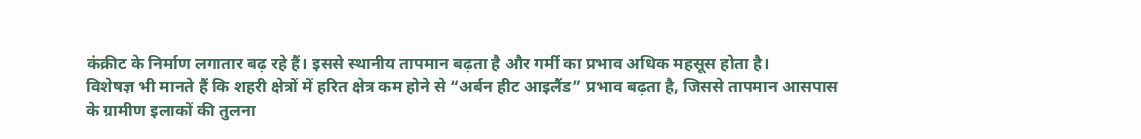कंक्रीट के निर्माण लगातार बढ़ रहे हैं। इससे स्थानीय तापमान बढ़ता है और गर्मी का प्रभाव अधिक महसूस होता है।
विशेषज्ञ भी मानते हैं कि शहरी क्षेत्रों में हरित क्षेत्र कम होने से “अर्बन हीट आइलैंड” प्रभाव बढ़ता है, जिससे तापमान आसपास के ग्रामीण इलाकों की तुलना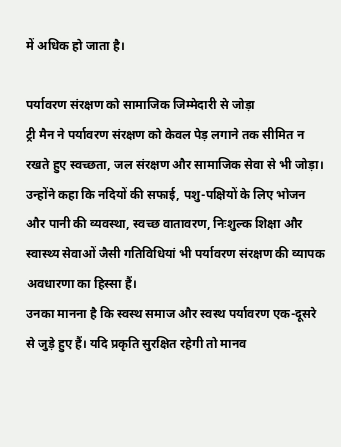में अधिक हो जाता है।

पर्यावरण संरक्षण को सामाजिक जिम्मेदारी से जोड़ा
ट्री मैन ने पर्यावरण संरक्षण को केवल पेड़ लगाने तक सीमित न रखते हुए स्वच्छता, जल संरक्षण और सामाजिक सेवा से भी जोड़ा। उन्होंने कहा कि नदियों की सफाई, पशु-पक्षियों के लिए भोजन और पानी की व्यवस्था, स्वच्छ वातावरण, निःशुल्क शिक्षा और स्वास्थ्य सेवाओं जैसी गतिविधियां भी पर्यावरण संरक्षण की व्यापक अवधारणा का हिस्सा हैं।
उनका मानना है कि स्वस्थ समाज और स्वस्थ पर्यावरण एक-दूसरे से जुड़े हुए हैं। यदि प्रकृति सुरक्षित रहेगी तो मानव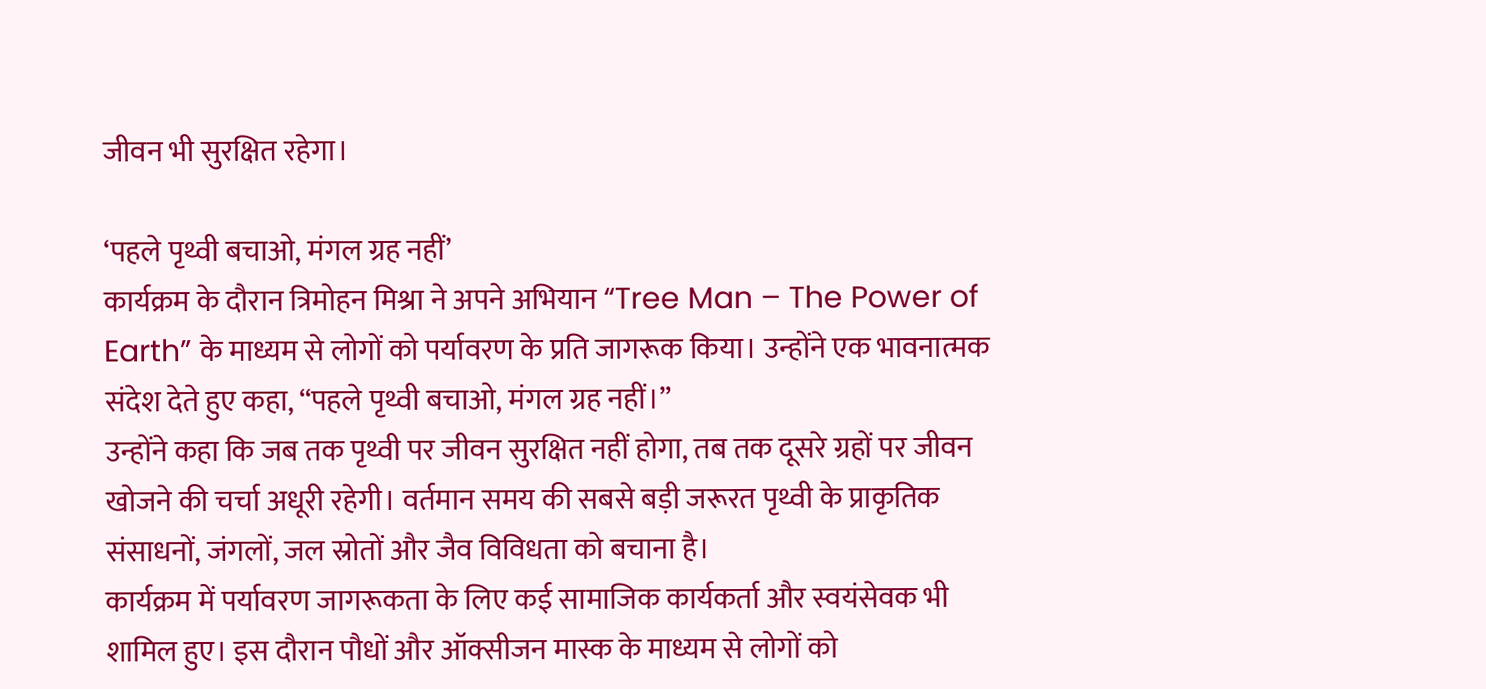जीवन भी सुरक्षित रहेगा।

‘पहले पृथ्वी बचाओ, मंगल ग्रह नहीं’
कार्यक्रम के दौरान त्रिमोहन मिश्रा ने अपने अभियान “Tree Man – The Power of Earth” के माध्यम से लोगों को पर्यावरण के प्रति जागरूक किया। उन्होंने एक भावनात्मक संदेश देते हुए कहा, “पहले पृथ्वी बचाओ, मंगल ग्रह नहीं।”
उन्होंने कहा कि जब तक पृथ्वी पर जीवन सुरक्षित नहीं होगा, तब तक दूसरे ग्रहों पर जीवन खोजने की चर्चा अधूरी रहेगी। वर्तमान समय की सबसे बड़ी जरूरत पृथ्वी के प्राकृतिक संसाधनों, जंगलों, जल स्रोतों और जैव विविधता को बचाना है।
कार्यक्रम में पर्यावरण जागरूकता के लिए कई सामाजिक कार्यकर्ता और स्वयंसेवक भी शामिल हुए। इस दौरान पौधों और ऑक्सीजन मास्क के माध्यम से लोगों को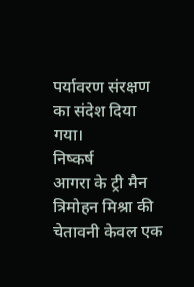पर्यावरण संरक्षण का संदेश दिया गया।
निष्कर्ष
आगरा के ट्री मैन त्रिमोहन मिश्रा की चेतावनी केवल एक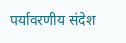पर्यावरणीय संदेश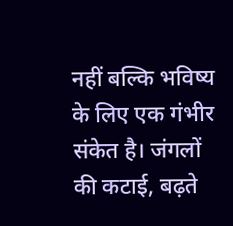नहीं बल्कि भविष्य के लिए एक गंभीर संकेत है। जंगलों की कटाई, बढ़ते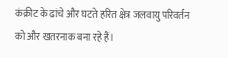कंक्रीट के ढांचे और घटते हरित क्षेत्र जलवायु परिवर्तन को और खतरनाक बना रहे हैं।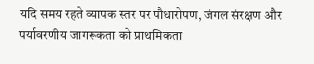यदि समय रहते व्यापक स्तर पर पौधारोपण, जंगल संरक्षण और पर्यावरणीय जागरूकता को प्राथमिकता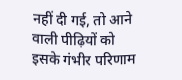नहीं दी गई, तो आने वाली पीढ़ियों को इसके गंभीर परिणाम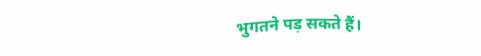भुगतने पड़ सकते हैं।